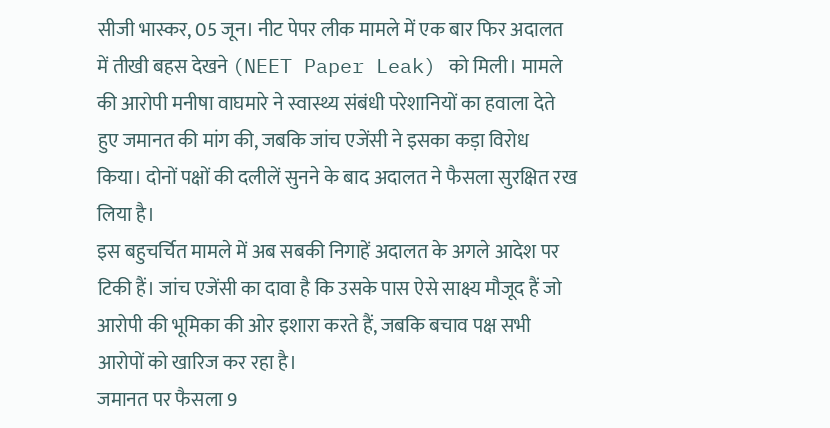सीजी भास्कर, 05 जून। नीट पेपर लीक मामले में एक बार फिर अदालत में तीखी बहस देखने (NEET Paper Leak) को मिली। मामले की आरोपी मनीषा वाघमारे ने स्वास्थ्य संबंधी परेशानियों का हवाला देते हुए जमानत की मांग की, जबकि जांच एजेंसी ने इसका कड़ा विरोध किया। दोनों पक्षों की दलीलें सुनने के बाद अदालत ने फैसला सुरक्षित रख लिया है।
इस बहुचर्चित मामले में अब सबकी निगाहें अदालत के अगले आदेश पर टिकी हैं। जांच एजेंसी का दावा है कि उसके पास ऐसे साक्ष्य मौजूद हैं जो आरोपी की भूमिका की ओर इशारा करते हैं, जबकि बचाव पक्ष सभी आरोपों को खारिज कर रहा है।
जमानत पर फैसला 9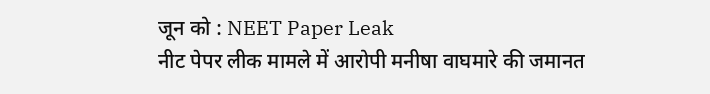जून को : NEET Paper Leak
नीट पेपर लीक मामले में आरोपी मनीषा वाघमारे की जमानत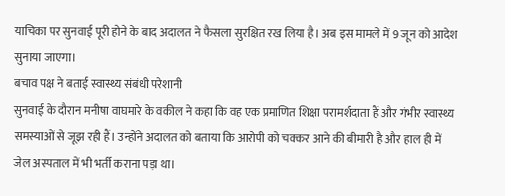याचिका पर सुनवाई पूरी होने के बाद अदालत ने फैसला सुरक्षित रख लिया है। अब इस मामले में 9 जून को आदेश सुनाया जाएगा।
बचाव पक्ष ने बताई स्वास्थ्य संबंधी परेशानी
सुनवाई के दौरान मनीषा वाघमारे के वकील ने कहा कि वह एक प्रमाणित शिक्षा परामर्शदाता हैं और गंभीर स्वास्थ्य समस्याओं से जूझ रही हैं। उन्होंने अदालत को बताया कि आरोपी को चक्कर आने की बीमारी है और हाल ही में जेल अस्पताल में भी भर्ती कराना पड़ा था।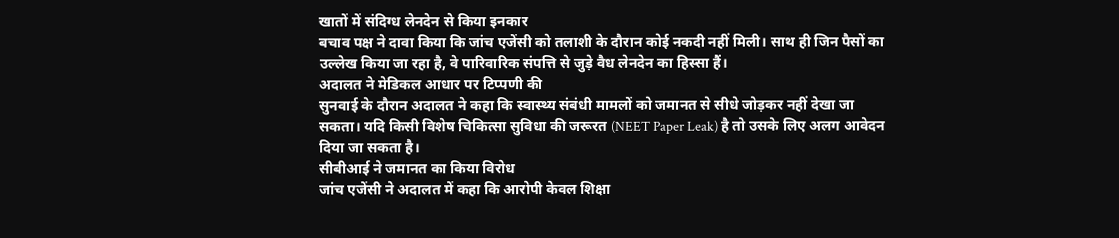खातों में संदिग्ध लेनदेन से किया इनकार
बचाव पक्ष ने दावा किया कि जांच एजेंसी को तलाशी के दौरान कोई नकदी नहीं मिली। साथ ही जिन पैसों का उल्लेख किया जा रहा है, वे पारिवारिक संपत्ति से जुड़े वैध लेनदेन का हिस्सा हैं।
अदालत ने मेडिकल आधार पर टिप्पणी की
सुनवाई के दौरान अदालत ने कहा कि स्वास्थ्य संबंधी मामलों को जमानत से सीधे जोड़कर नहीं देखा जा सकता। यदि किसी विशेष चिकित्सा सुविधा की जरूरत (NEET Paper Leak) है तो उसके लिए अलग आवेदन दिया जा सकता है।
सीबीआई ने जमानत का किया विरोध
जांच एजेंसी ने अदालत में कहा कि आरोपी केवल शिक्षा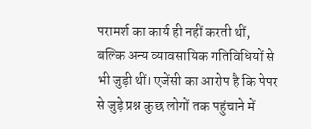परामर्श का कार्य ही नहीं करती थीं, बल्कि अन्य व्यावसायिक गतिविधियों से भी जुड़ी थीं। एजेंसी का आरोप है कि पेपर से जुड़े प्रश्न कुछ लोगों तक पहुंचाने में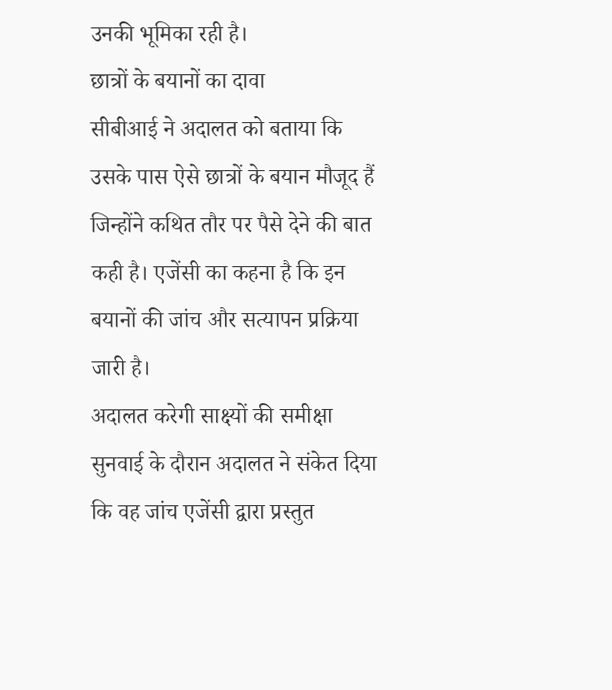उनकी भूमिका रही है।
छात्रों के बयानों का दावा
सीबीआई ने अदालत को बताया कि उसके पास ऐसे छात्रों के बयान मौजूद हैं जिन्होंने कथित तौर पर पैसे देने की बात कही है। एजेंसी का कहना है कि इन बयानों की जांच और सत्यापन प्रक्रिया जारी है।
अदालत करेगी साक्ष्यों की समीक्षा
सुनवाई के दौरान अदालत ने संकेत दिया कि वह जांच एजेंसी द्वारा प्रस्तुत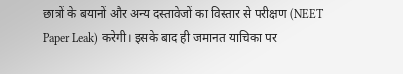छात्रों के बयानों और अन्य दस्तावेजों का विस्तार से परीक्षण (NEET Paper Leak) करेगी। इसके बाद ही जमानत याचिका पर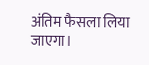अंतिम फैसला लिया जाएगा।